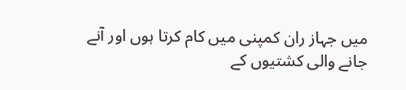ميں جہاز ران كمپنى ميں كام كرتا ہوں اور آنے جانے والى كشتيوں كے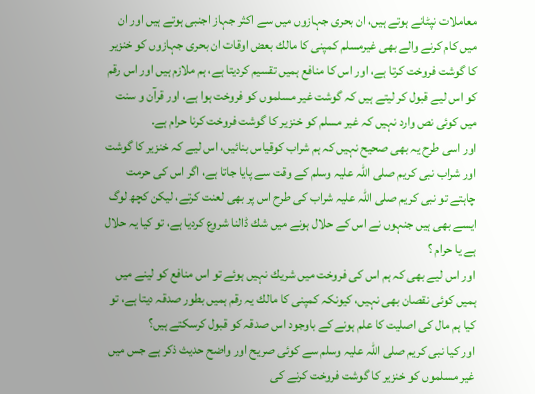معاملات نپٹانے ہوتے ہيں، ان بحرى جہازوں ميں سے اكثر جہاز اجنبى ہوتے ہيں اور ان ميں كام كرنے والے بھى غيرمسلم كمپنى كا مالك بعض اوقات ان بحرى جہازوں كو خنزير كا گوشت فروخت كرتا ہے، اور اس كا منافع ہميں تقسيم كرديتا ہے، ہم ملازم ہيں اور اس رقم كو اس ليے قبول كر ليتے ہيں كہ گوشت غير مسلموں كو فروخت ہوا ہے، اور قرآن و سنت ميں كوئى نص وارد نہيں كہ غير مسلم كو خنزير كا گوشت فروخت كرنا حرام ہے.
اور اسى طرح يہ بھى صحيح نہيں كہ ہم شراب كوقياس بنائيں، اس ليے كہ خنزير كا گوشت اور شراب نبى كريم صلى اللہ عليہ وسلم كے وقت سے پايا جاتا ہے، اگر اس كى حرمت چاہتے تو نبى كريم صلى اللہ عليہ شراب كى طرح اس پر بھى لعنت كرتے، ليكن كچھ لوگ ايسے بھى ہيں جنہوں نے اس كے حلال ہونے ميں شك ڈالنا شروع كرديا ہے، تو كيا يہ حلال ہے يا حرام ؟
اور اس ليے بھى كہ ہم اس كى فروخت ميں شريك نہيں ہوئے تو اس منافع كو لينے ميں ہميں كوئى نقصان بھى نہيں، كيونكہ كمپنى كا مالك يہ رقم ہميں بطور صدقہ ديتا ہے، تو كيا ہم مال كى اصليت كا علم ہونے كے باوجود اس صدقہ كو قبول كرسكتے ہيں؟
اور كيا نبى كريم صلى اللہ عليہ وسلم سے كوئى صريح اور واضح حديث ذكر ہے جس ميں غير مسلموں كو خنزير كا گوشت فروخت كرنے كى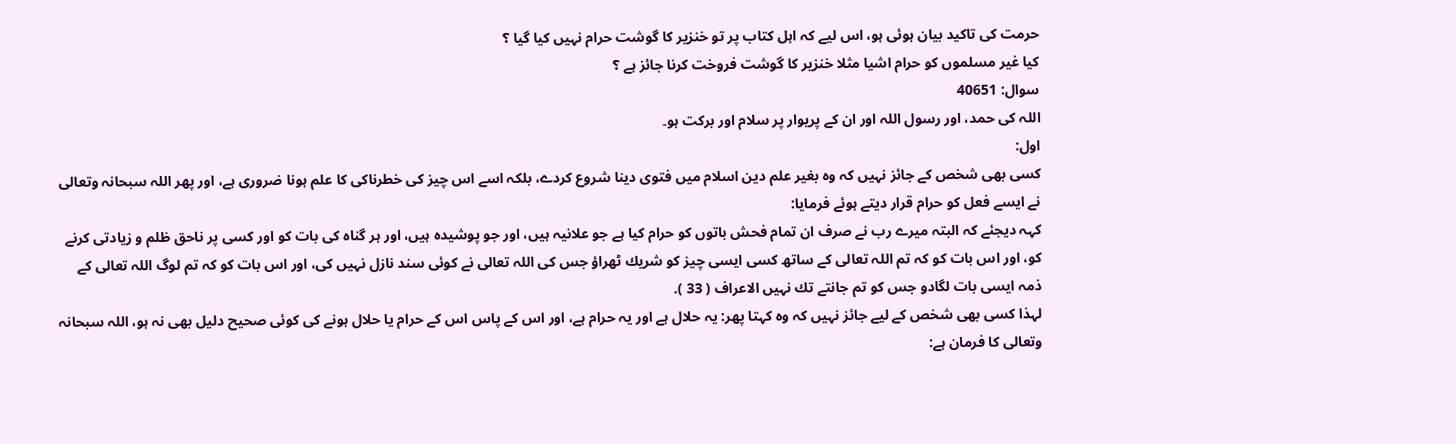حرمت كى تاكيد بيان ہوئى ہو، اس ليے كہ اہل كتاب پر تو خنزير كا گوشت حرام نہيں كيا گيا ؟
كيا غير مسلموں كو حرام اشيا مثلا خنزير كا گوشت فروخت كرنا جائز ہے ؟
سوال: 40651
اللہ کی حمد، اور رسول اللہ اور ان کے پریوار پر سلام اور برکت ہو۔
اول:
كسى بھى شخص كے جائز نہيں كہ وہ بغير علم دين اسلام ميں فتوى دينا شروع كردے، بلكہ اسے اس چيز كى خطرناكى كا علم ہونا ضرورى ہے، اور پھر اللہ سبحانہ وتعالى نے ايسے فعل كو حرام قرار ديتے ہوئے فرمايا:
كہہ ديجئے كہ البتہ ميرے رب نے صرف ان تمام فحش باتوں كو حرام كيا ہے جو علانيہ ہيں، اور جو پوشيدہ ہيں، اور ہر گناہ كى بات كو اور كسى پر ناحق ظلم و زيادتى كرنے كو، اور اس بات كو كہ تم اللہ تعالى كے ساتھ كسى ايسى چيز كو شريك ٹھراؤ جس كى اللہ تعالى نے كوئى سند نازل نہيں كى، اور اس بات كو كہ تم لوگ اللہ تعالى كے ذمہ ايسى بات لگادو جس كو تم جانتے تك نہيں الاعراف ( 33 ).
لہذا كسى بھى شخص كے ليے جائز نہيں كہ وہ كہتا پھر: يہ حلال ہے اور يہ حرام ہے، اور اس كے پاس اس كے حرام يا حلال ہونے كى كوئى صحيح دليل بھى نہ ہو، اللہ سبحانہ وتعالى كا فرمان ہے: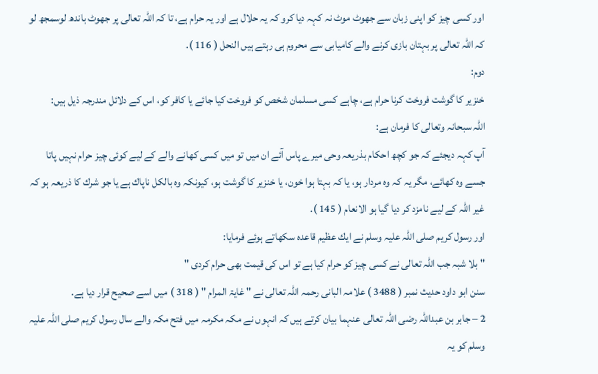اور كسى چيز كو اپنى زبان سے جھوٹ موٹ نہ كہہ ديا كرو كہ يہ حلال ہے اور يہ حرام ہے، تا كہ اللہ تعالى پر جھوٹ باندھ لوسمجھ لو كہ اللہ تعالى پر بہتان بازى كرنے والے كاميابى سے محروم ہى رہتے ہيں النحل ( 116 ).
دوم:
خنزير كا گوشت فروخت كرنا حرام ہے، چاہے كسى مسلمان شخص كو فروخت كيا جائے يا كافر كو، اس كے دلائل مندرجہ ذيل ہيں:
اللہ سبحانہ وتعالى كا فرمان ہے:
آپ كہہ ديجئے كہ جو كچھ احكام بذريعہ وحى ميرے پاس آئے ان ميں تو ميں كسى كھانے والے كے ليے كوئى چيز حرام نہيں پاتا جسے وہ كھائے، مگر يہ كہ وہ مردار ہو، يا كہ بہتا ہوا خون، يا خنزير كا گوشت ہو، كيونكہ وہ بالكل ناپاك ہے يا جو شرك كا ذريعہ ہو كہ غير اللہ كے ليے نامزد كر ديا گيا ہو الانعام ( 145 ).
اور رسول كريم صلى اللہ عليہ وسلم نے ايك عظيم قاعدہ سكھاتے ہوئے فرمايا:
" بلا شبہ جب اللہ تعالى نے كسى چيز كو حرام كيا ہے تو اس كى قيمت بھى حرام كردى "
سنن ابو داود حديث نمبر ( 3488 ) علامہ البانى رحمہ اللہ تعالى نے " غايۃ المرام " ( 318 ) ميں اسے صحيح قرار ديا ہے.
2 – جابر بن عبداللہ رضى اللہ تعالى عنہما بيان كرتے ہيں كہ انہوں نے مكہ مكرمہ ميں فتح مكہ والے سال رسول كريم صلى اللہ عليہ وسلم كو يہ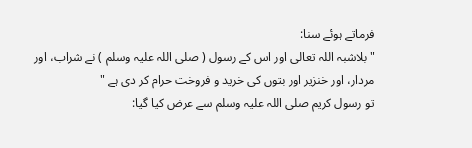فرماتے ہوئے سنا:
" بلاشبہ اللہ تعالى اور اس كے رسول ( صلى اللہ عليہ وسلم ) نے شراب، اور مردار، اور خنزير اور بتوں كى خريد و فروخت حرام كر دى ہے "
تو رسول كريم صلى اللہ عليہ وسلم سے عرض كيا گيا: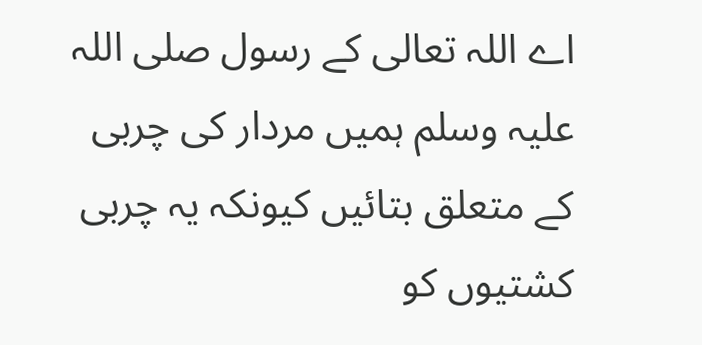اے اللہ تعالى كے رسول صلى اللہ عليہ وسلم ہميں مردار كى چربى كے متعلق بتائيں كيونكہ يہ چربى كشتيوں كو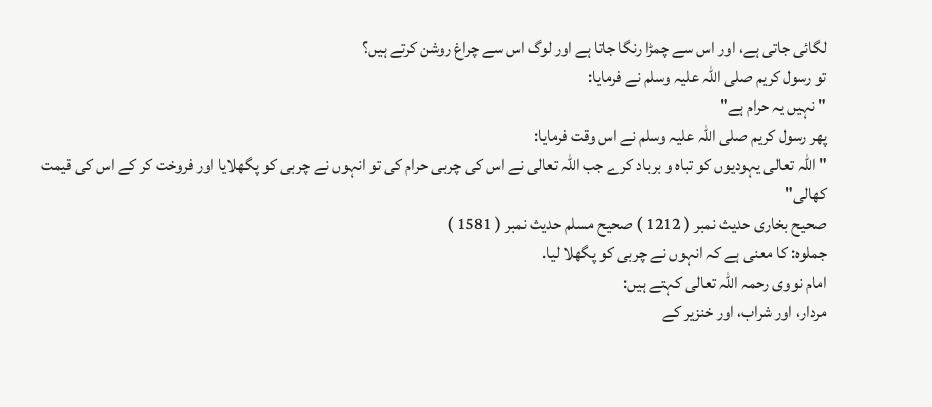لگائى جاتى ہے، اور اس سے چمڑا رنگا جاتا ہے اور لوگ اس سے چراغ روشن كرتے ہيں؟
تو رسول كريم صلى اللہ عليہ وسلم نے فرمايا:
" نہيں يہ حرام ہے"
پھر رسول كريم صلى اللہ عليہ وسلم نے اس وقت فرمايا:
" اللہ تعالى يہوديوں كو تباہ و برباد كرے جب اللہ تعالى نے اس كى چربى حرام كى تو انہوں نے چربى كو پگھلايا اور فروخت كر كے اس كى قيمت كھالى"
صحيح بخارى حديث نمبر ( 1212 ) صحيح مسلم حديث نمبر ( 1581 )
جملوہ: كا معنى ہے كہ انہوں نے چربى كو پگھلا ليا.
امام نووى رحمہ اللہ تعالى كہتے ہيں:
مردار، اور شراب، اور خنزير كے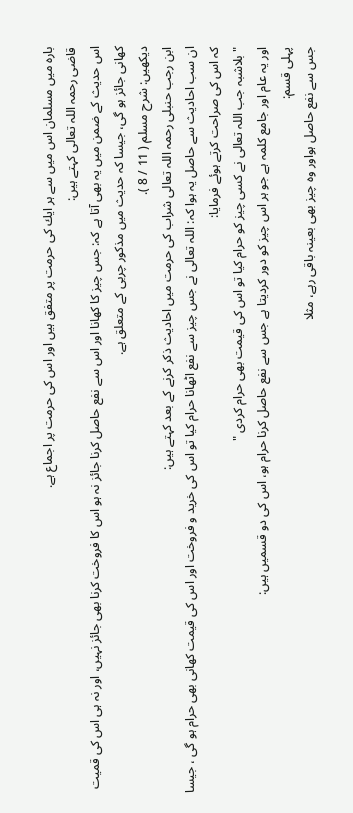بارہ ميں مسلمان اس ميں سے ہر ايك كى حرمت پر متفق ہيں اور اس كى حرمت پر اجماع ہے.
قاضى رحمہ اللہ تعالى كہتے ہيں:
اس حديث كے ضمن ميں يہ بھى آتا ہے كہ: جس چيز كا كھانا اور اس سے نفع حاصل كرنا جائز نہ ہو اس كا فروخت كرنا بھى جائز نہيں، اور نہ ہى اس كى قميت كھانى جائز ہو گى، جيسا كہ حديث ميں مذكور چربى كے متعلق ہے.
ديكھيں: شرح مسلم ( 11 / 8 ).
ابن رجب حنبلى رحمہ اللہ تعالى شراب كى حرمت ميں احاديث ذكر كرنے كے بعد كہتے ہيں:
ان سب احاديث سے حاصل يہ ہوا كہ: اللہ تعالى نے جس چيز سے نفع اٹھانا حرام كيا تو اس كى خريد و فروخت اور اس كى قيمت كھانى بھى حرام ہو گى ، جيسا كہ اس كى صراحت كرتے ہوئے فرمايا:
" بلاشبہ جب اللہ تعالى نے كسى چيز كو حرام كيا تو اس كى قيمت بھى حرام كردى "
اور يہ عام اور جامع كلمہ ہے جو ہر اس چيز كو دور كرديتا ہے جس سے نفع حاصل كرنا حرام ہو، اس كى دو قسميں ہيں:
پہلى قسم:
جس سے نفع حاصل ہواور وہ چيز بھى بعينہ باقى رہے، مثلا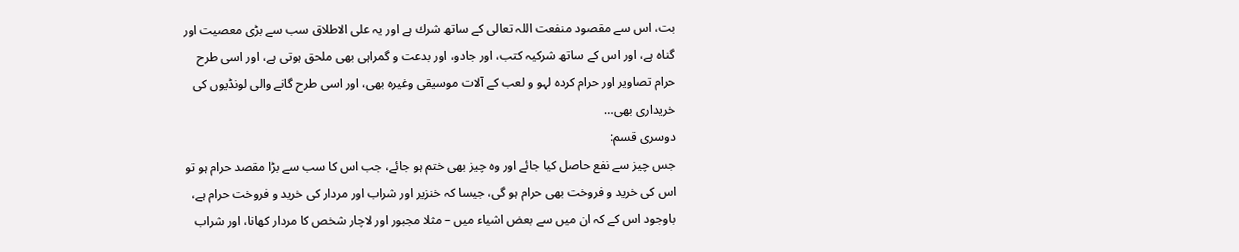بت، اس سے مقصود منفعت اللہ تعالى كے ساتھ شرك ہے اور يہ على الاطلاق سب سے بڑى معصيت اور گناہ ہے، اور اس كے ساتھ شركيہ كتب، اور جادو، اور بدعت و گمراہى بھى ملحق ہوتى ہے، اور اسى طرح حرام تصاوير اور حرام كردہ لہو و لعب كے آلات موسيقى وغيرہ بھى، اور اسى طرح گانے والى لونڈيوں كى خريدارى بھى…
دوسرى قسم:
جس چيز سے نفع حاصل كيا جائے اور وہ چيز بھى ختم ہو جائے، جب اس كا سب سے بڑا مقصد حرام ہو تو اس كى خريد و فروخت بھى حرام ہو گى، جيسا كہ خنزير اور شراب اور مردار كى خريد و فروخت حرام ہے، باوجود اس كے كہ ان ميں سے بعض اشياء ميں – مثلا مجبور اور لاچار شخص كا مردار كھانا، اور شراب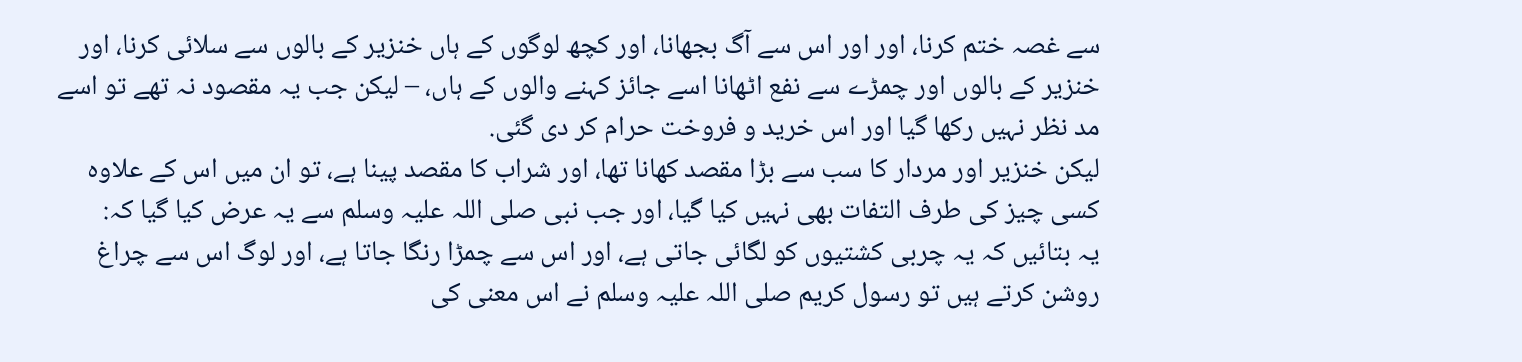سے غصہ ختم كرنا، اور اور اس سے آگ بجھانا، اور كچھ لوگوں كے ہاں خنزير كے بالوں سے سلائى كرنا، اور خنزير كے بالوں اور چمڑے سے نفع اٹھانا اسے جائز كہنے والوں كے ہاں، – ليكن جب يہ مقصود نہ تھے تو اسے مد نظر نہيں ركھا گيا اور اس خريد و فروخت حرام كر دى گئى.
ليكن خنزير اور مردار كا سب سے بڑا مقصد كھانا تھا، اور شراب كا مقصد پينا ہے، تو ان ميں اس كے علاوہ كسى چيز كى طرف التفات بھى نہيں كيا گيا، اور جب نبى صلى اللہ عليہ وسلم سے يہ عرض كيا گيا كہ:
يہ بتائيں كہ يہ چربى كشتيوں كو لگائى جاتى ہے، اور اس سے چمڑا رنگا جاتا ہے، اور لوگ اس سے چراغ روشن كرتے ہيں تو رسول كريم صلى اللہ عليہ وسلم نے اس معنى كى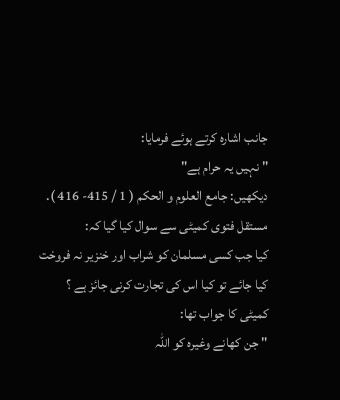جانب اشارہ كرتے ہوئے فرمايا:
" نہيں يہ حرام ہے"
ديكھيں: جامع العلوم و الحكم ( 1 / 415- 416 ).
مستقل فتوى كميٹى سے سوال كيا گيا كہ:
كيا جب كسى مسلمان كو شراب اور خنزير نہ فروخت كيا جائے تو كيا اس كى تجارت كرنى جائز ہے ؟
كميٹى كا جواب تھا:
" جن كھانے وغيرہ كو اللہ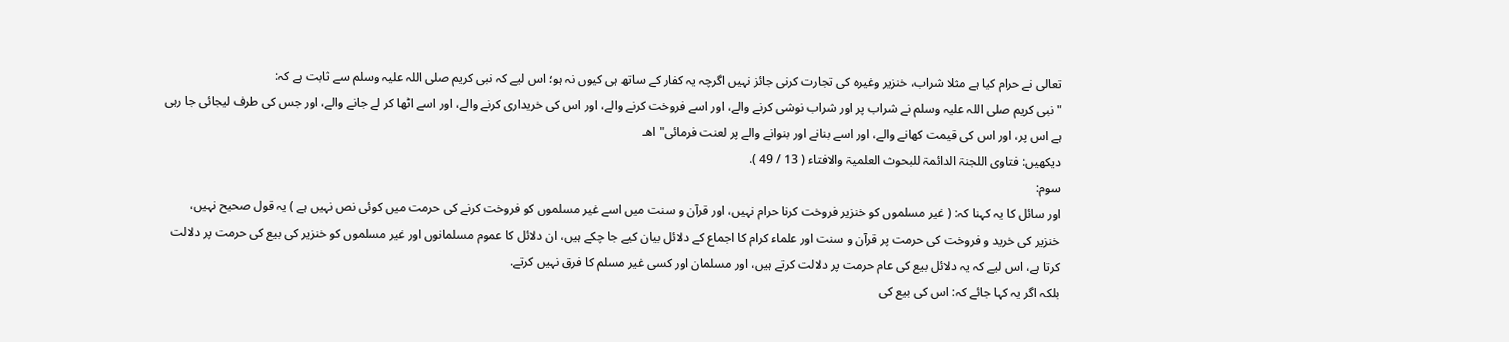تعالى نے حرام كيا ہے مثلا شراب، خنزير وغيرہ كى تجارت كرنى جائز نہيں اگرچہ يہ كفار كے ساتھ ہى كيوں نہ ہو؛ اس ليے كہ نبى كريم صلى اللہ عليہ وسلم سے ثابت ہے كہ:
" نبى كريم صلى اللہ عليہ وسلم نے شراب پر اور شراب نوشى كرنے والے، اور اسے فروخت كرنے والے، اور اس كى خريدارى كرنے والے، اور اسے اٹھا كر لے جانے والے، اور جس كى طرف ليجائى جا رہى ہے اس پر، اور اس كى قيمت كھانے والے، اور اسے بنانے اور بنوانے والے پر لعنت فرمائى" اھـ
ديكھيں: فتاوى اللجنۃ الدائمۃ للبحوث العلميۃ والافتاء ( 13 / 49 ).
سوم:
اور سائل كا يہ كہنا كہ: ( غير مسلموں كو خنزير فروخت كرنا حرام نہيں، اور قرآن و سنت ميں اسے غير مسلموں كو فروخت كرنے كى حرمت ميں كوئى نص نہيں ہے ) يہ قول صحيح نہيں، خنزير كى خريد و فروخت كى حرمت پر قرآن و سنت اور علماء كرام كا اجماع كے دلائل بيان كيے جا چكے ہيں، ان دلائل كا عموم مسلمانوں اور غير مسلموں كو خنزير كى بيع كى حرمت پر دلالت كرتا ہے، اس ليے كہ يہ دلائل بيع كى عام حرمت پر دلالت كرتے ہيں، اور مسلمان اور كسى غير مسلم كا فرق نہيں كرتے.
بلكہ اگر يہ كہا جائے كہ: اس كى بيع كى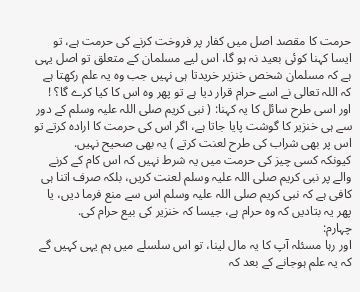حرمت كا مقصد اصل ميں كفار پر فروخت كرنے كى حرمت ہے، تو ايسا كہنا كوئى بعيد نہ ہو گا، اس ليے مسلمان كے متعلق تو اصل يہى ہے كہ مسلمان شخص خنزير خريدتا ہى نہيں جب وہ يہ علم ركھتا ہے كہ اللہ تعالى نے اسے حرام قرار ديا ہے تو پھر وہ اس كا كيا كرے گا؟ !
اور اسى طرح سائل كا يہ كہنا: ( نبى كريم صلى اللہ عليہ وسلم كے دور سے ہى خنزير كا گوشت پايا جاتا ہے، اگر اس كى حرمت كا ارادہ كرتے تو اس پر بھى شراب كى طرح لعنت كرتے ) يہ بھى صحيح نہيں.
كيونكہ كسى چيز كى حرمت ميں يہ شرط نہيں كہ اس كام كے كرنے والے پر نبى كريم صلى اللہ عليہ وسلم لعنت كريں، بلكہ صرف اتنا ہى كافى ہے كہ نبى كريم صلى اللہ عليہ وسلم اس سے منع فرما ديں، يا پھر يہ بتاديں كہ وہ حرام ہے، جيسا كہ خنزير كى بيع حرام كى.
چہارم:
اور رہا مسئلہ آپ كا يہ مال لينا، تو اس سلسلے ميں ہم يہى كہيں گے كہ يہ علم ہوجانے كے بعد كہ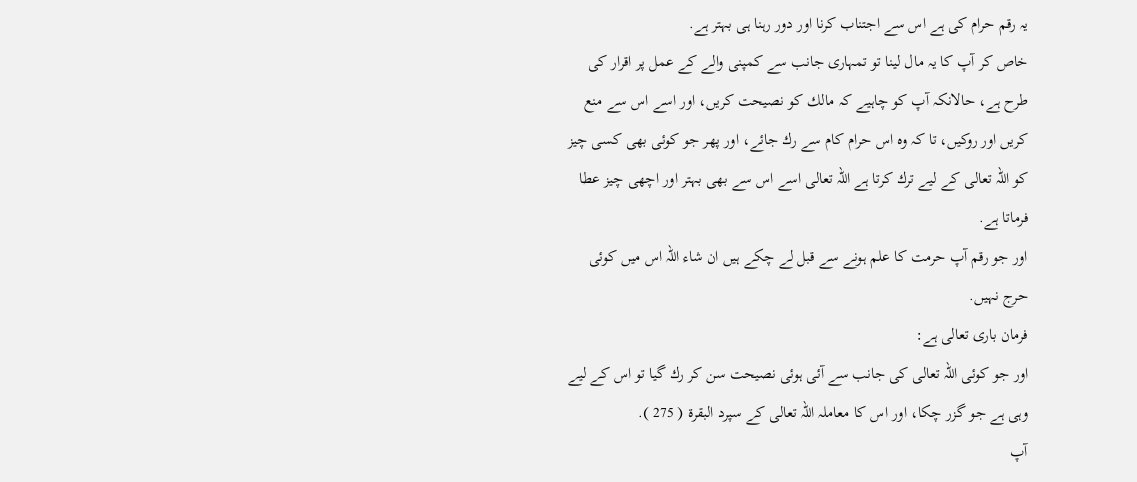يہ رقم حرام كى ہے اس سے اجتناب كرنا اور دور رہنا ہى بہتر ہے.
خاص كر آپ كا يہ مال لينا تو تمہارى جانب سے كمپنى والے كے عمل پر اقرار كى طرح ہے، حالانكہ آپ كو چاہيے كہ مالك كو نصيحت كريں، اور اسے اس سے منع كريں اور روكيں، تا كہ وہ اس حرام كام سے رك جائے، اور پھر جو كوئى بھى كسى چيز كو اللہ تعالى كے ليے ترك كرتا ہے اللہ تعالى اسے اس سے بھى بہتر اور اچھى چيز عطا فرماتا ہے.
اور جو رقم آپ حرمت كا علم ہونے سے قبل لے چكے ہيں ان شاء اللہ اس ميں كوئى حرج نہيں.
فرمان بارى تعالى ہے:
اور جو كوئى اللہ تعالى كى جانب سے آئى ہوئى نصيحت سن كر رك گيا تو اس كے ليے وہى ہے جو گزر چكا، اور اس كا معاملہ اللہ تعالى كے سپرد البقرۃ ( 275 ).
آپ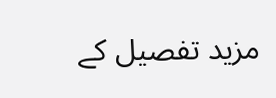مزيد تفصيل كے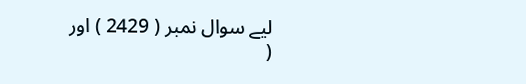ليے سوال نمبر ( 2429 ) اور (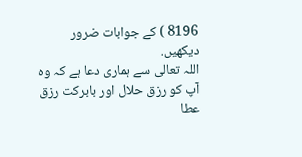8196 ) كے جوابات ضرور ديكھيں.
اللہ تعالى سے ہمارى دعا ہے كہ وہ آپ كو رزق حلال اور بابركت رزق عطا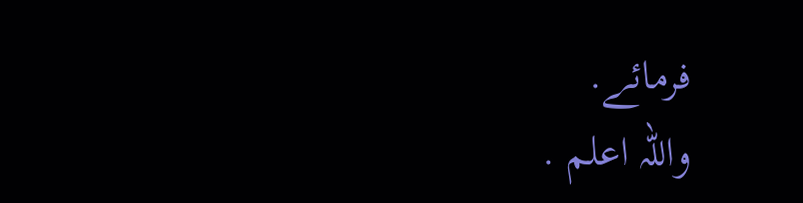فرمائے.
واللہ اعلم .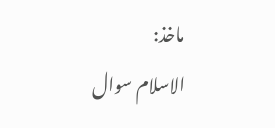ماخذ:
الاسلام سوال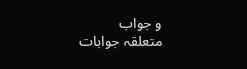و جواب
متعلقہ جوابات